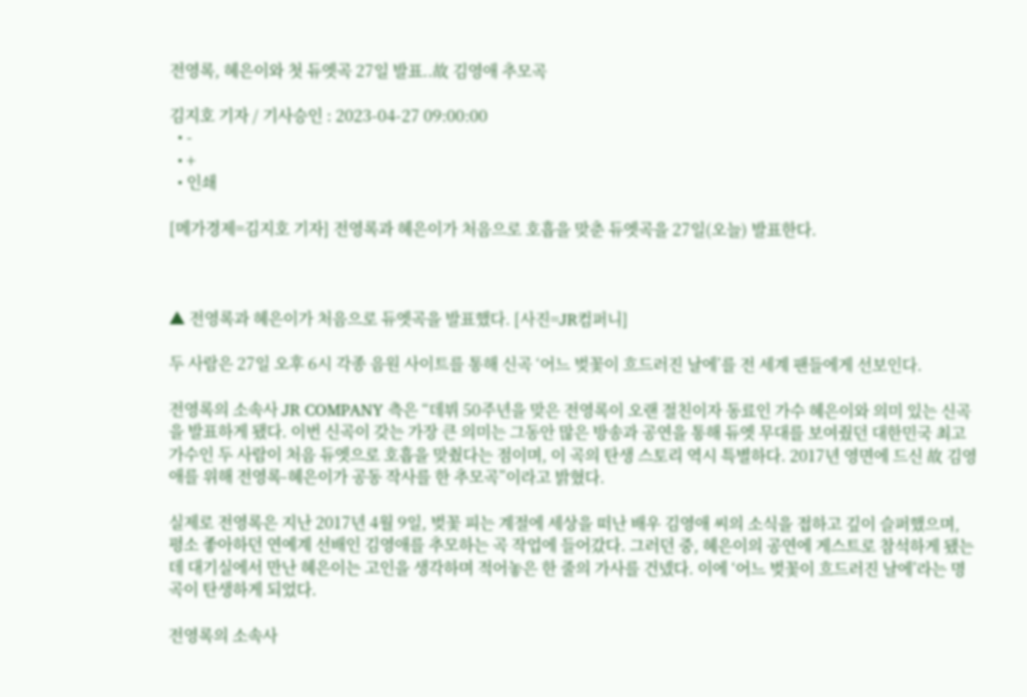전영록, 혜은이와 첫 듀엣곡 27일 발표..故 김영애 추모곡

김지호 기자 / 기사승인 : 2023-04-27 09:00:00
  • -
  • +
  • 인쇄

[메가경제=김지호 기자] 전영록과 혜은이가 처음으로 호흡을 맞춘 듀엣곡을 27일(오늘) 발표한다.



▲ 전영록과 혜은이가 처음으로 듀엣곡을 발표했다. [사진=JR컴퍼니]

두 사람은 27일 오후 6시 각종 음원 사이트를 통해 신곡 ‘어느 벚꽃이 흐드러진 날에’를 전 세계 팬들에게 선보인다.

전영록의 소속사 JR COMPANY 측은 “데뷔 50주년을 맞은 전영록이 오랜 절친이자 동료인 가수 혜은이와 의미 있는 신곡을 발표하게 됐다. 이번 신곡이 갖는 가장 큰 의미는 그동안 많은 방송과 공연을 통해 듀엣 무대를 보여줬던 대한민국 최고 가수인 두 사람이 처음 듀엣으로 호흡을 맞췄다는 점이며, 이 곡의 탄생 스토리 역시 특별하다. 2017년 영면에 드신 故 김영애를 위해 전영록-혜은이가 공동 작사를 한 추모곡”이라고 밝혔다.

실제로 전영록은 지난 2017년 4월 9일, 벚꽃 피는 계절에 세상을 떠난 배우 김영애 씨의 소식을 접하고 깊이 슬퍼했으며, 평소 좋아하던 연예계 선배인 김영애를 추모하는 곡 작업에 들어갔다. 그러던 중, 혜은이의 공연에 게스트로 참석하게 됐는데 대기실에서 만난 혜은이는 고인을 생각하며 적어놓은 한 줄의 가사를 건넸다. 이에 ‘어느 벚꽃이 흐드러진 날에’라는 명곡이 탄생하게 되었다.

전영록의 소속사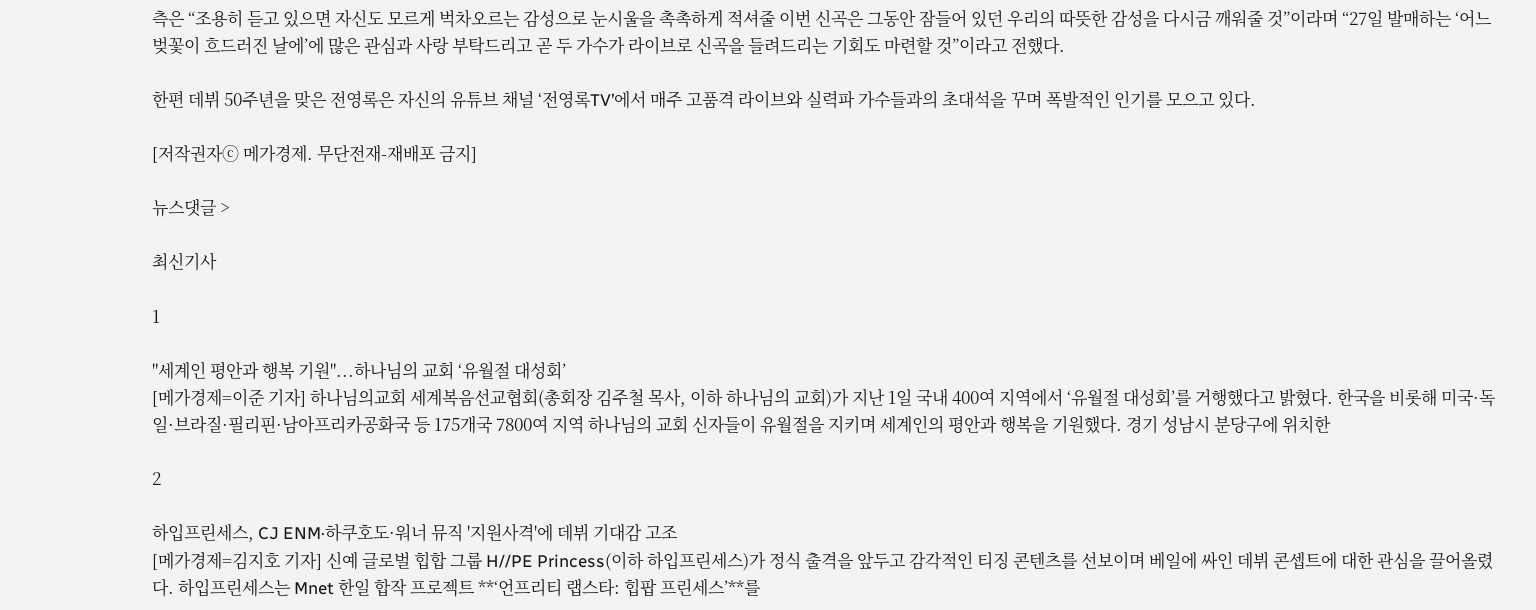측은 “조용히 듣고 있으면 자신도 모르게 벅차오르는 감성으로 눈시울을 촉촉하게 적셔줄 이번 신곡은 그동안 잠들어 있던 우리의 따뜻한 감성을 다시금 깨워줄 것”이라며 “27일 발매하는 ‘어느 벚꽃이 흐드러진 날에’에 많은 관심과 사랑 부탁드리고 곧 두 가수가 라이브로 신곡을 들려드리는 기회도 마련할 것”이라고 전했다.

한편 데뷔 50주년을 맞은 전영록은 자신의 유튜브 채널 ‘전영록TV’에서 매주 고품격 라이브와 실력파 가수들과의 초대석을 꾸며 폭발적인 인기를 모으고 있다.

[저작권자ⓒ 메가경제. 무단전재-재배포 금지]

뉴스댓글 >

최신기사

1

"세계인 평안과 행복 기원"...하나님의 교회 ‘유월절 대성회’
[메가경제=이준 기자] 하나님의교회 세계복음선교협회(총회장 김주철 목사, 이하 하나님의 교회)가 지난 1일 국내 400여 지역에서 ‘유월절 대성회’를 거행했다고 밝혔다. 한국을 비롯해 미국·독일·브라질·필리핀·남아프리카공화국 등 175개국 7800여 지역 하나님의 교회 신자들이 유월절을 지키며 세계인의 평안과 행복을 기원했다. 경기 성남시 분당구에 위치한

2

하입프린세스, CJ ENM·하쿠호도·워너 뮤직 '지원사격'에 데뷔 기대감 고조
[메가경제=김지호 기자] 신예 글로벌 힙합 그룹 H//PE Princess(이하 하입프린세스)가 정식 출격을 앞두고 감각적인 티징 콘텐츠를 선보이며 베일에 싸인 데뷔 콘셉트에 대한 관심을 끌어올렸다. 하입프린세스는 Mnet 한일 합작 프로젝트 **‘언프리티 랩스타: 힙팝 프린세스’**를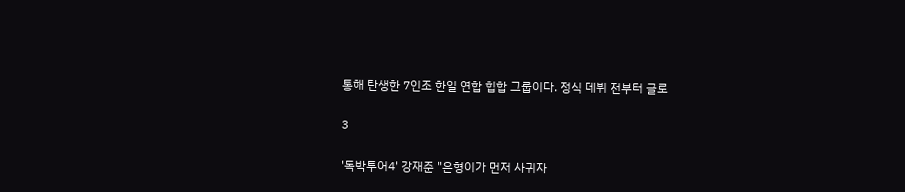통해 탄생한 7인조 한일 연합 힙합 그룹이다. 정식 데뷔 전부터 글로

3

'독박투어4' 강재준 "은형이가 먼저 사귀자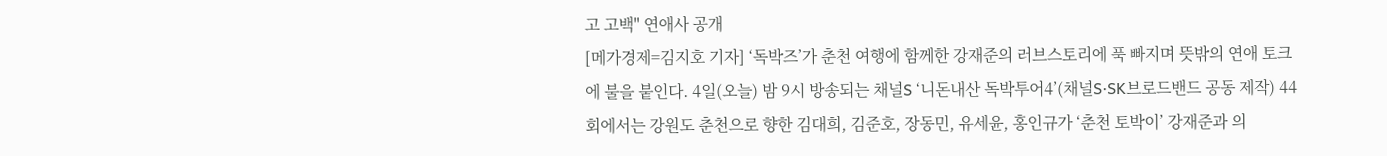고 고백" 연애사 공개
[메가경제=김지호 기자] ‘독박즈’가 춘천 여행에 함께한 강재준의 러브스토리에 푹 빠지며 뜻밖의 연애 토크에 불을 붙인다. 4일(오늘) 밤 9시 방송되는 채널S ‘니돈내산 독박투어4’(채널S·SK브로드밴드 공동 제작) 44회에서는 강원도 춘천으로 향한 김대희, 김준호, 장동민, 유세윤, 홍인규가 ‘춘천 토박이’ 강재준과 의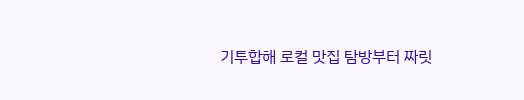기투합해 로컬 맛집 탐방부터 짜릿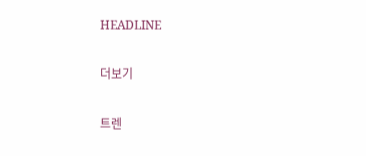HEADLINE

더보기

트렌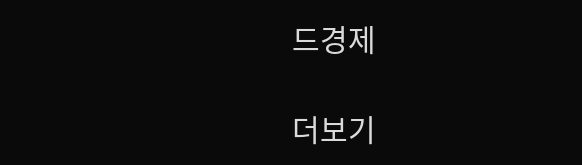드경제

더보기